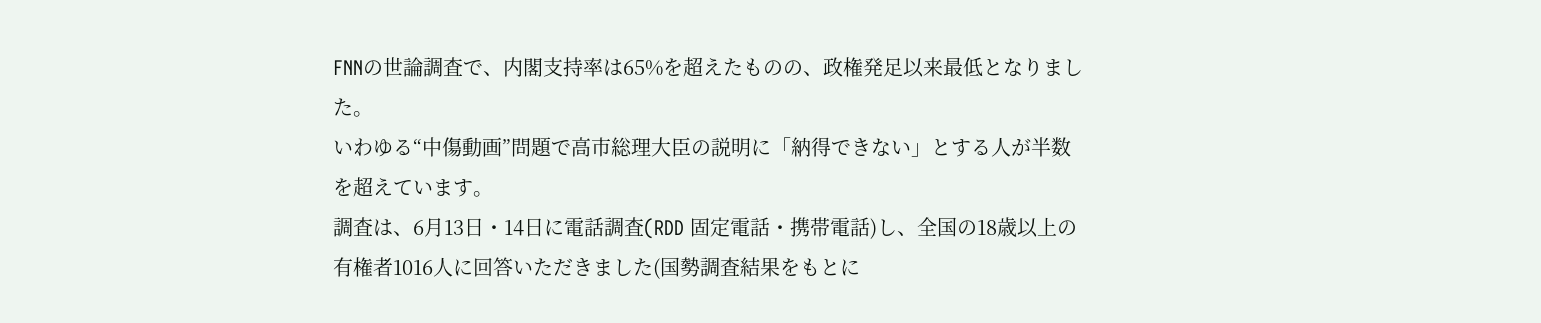FNNの世論調査で、内閣支持率は65%を超えたものの、政権発足以来最低となりました。
いわゆる“中傷動画”問題で高市総理大臣の説明に「納得できない」とする人が半数を超えています。
調査は、6月13日・14日に電話調査(RDD 固定電話・携帯電話)し、全国の18歳以上の有権者1016人に回答いただきました(国勢調査結果をもとに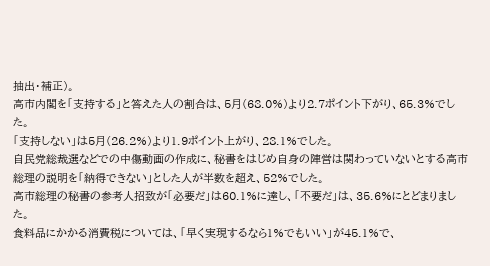抽出・補正)。
高市内閣を「支持する」と答えた人の割合は、5月(68.0%)より2.7ポイント下がり、65.3%でした。
「支持しない」は5月(26.2%)より1.9ポイント上がり、28.1%でした。
自民党総裁選などでの中傷動画の作成に、秘書をはじめ自身の陣営は関わっていないとする高市総理の説明を「納得できない」とした人が半数を超え、52%でした。
高市総理の秘書の参考人招致が「必要だ」は60.1%に達し、「不要だ」は、35.6%にとどまりました。
食料品にかかる消費税については、「早く実現するなら1%でもいい」が45.1%で、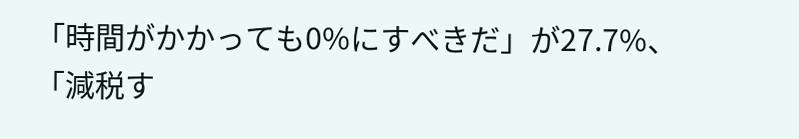「時間がかかっても0%にすべきだ」が27.7%、「減税す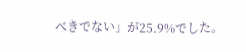べきでない」が25.9%でした。